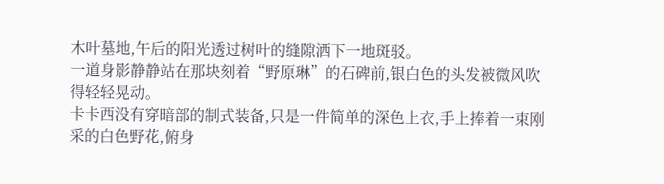木叶墓地,午后的阳光透过树叶的缝隙洒下一地斑驳。
一道身影静静站在那块刻着“野原琳”的石碑前,银白色的头发被微风吹得轻轻晃动。
卡卡西没有穿暗部的制式装备,只是一件简单的深色上衣,手上捧着一束刚采的白色野花,俯身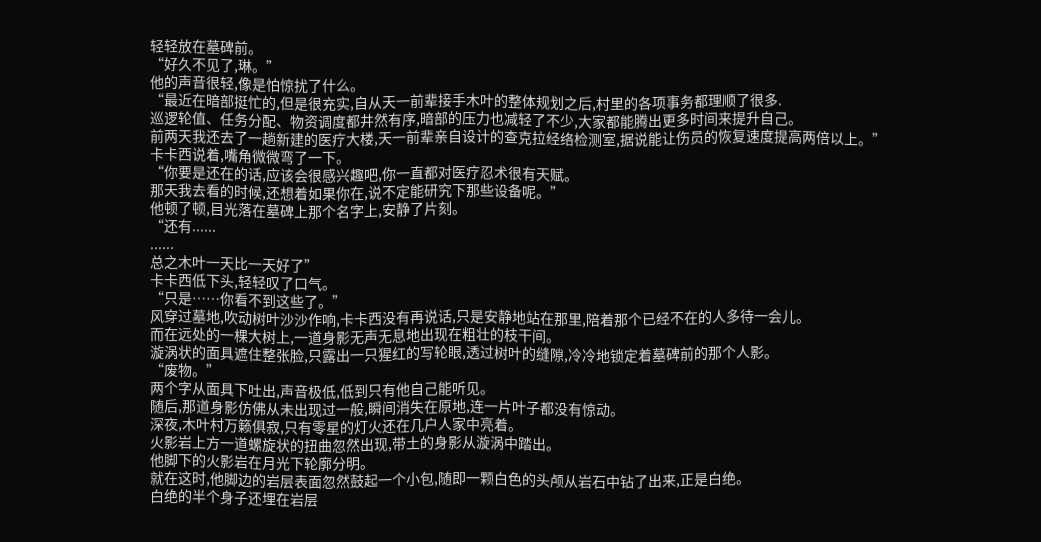轻轻放在墓碑前。
“好久不见了,琳。”
他的声音很轻,像是怕惊扰了什么。
“最近在暗部挺忙的,但是很充实,自从天一前辈接手木叶的整体规划之后,村里的各项事务都理顺了很多.
巡逻轮值、任务分配、物资调度都井然有序,暗部的压力也减轻了不少,大家都能腾出更多时间来提升自己。
前两天我还去了一趟新建的医疗大楼,天一前辈亲自设计的查克拉经络检测室,据说能让伤员的恢复速度提高两倍以上。”
卡卡西说着,嘴角微微弯了一下。
“你要是还在的话,应该会很感兴趣吧,你一直都对医疗忍术很有天赋。
那天我去看的时候,还想着如果你在,说不定能研究下那些设备呢。”
他顿了顿,目光落在墓碑上那个名字上,安静了片刻。
“还有......
......
总之木叶一天比一天好了”
卡卡西低下头,轻轻叹了口气。
“只是……你看不到这些了。”
风穿过墓地,吹动树叶沙沙作响,卡卡西没有再说话,只是安静地站在那里,陪着那个已经不在的人多待一会儿。
而在远处的一棵大树上,一道身影无声无息地出现在粗壮的枝干间。
漩涡状的面具遮住整张脸,只露出一只猩红的写轮眼,透过树叶的缝隙,冷冷地锁定着墓碑前的那个人影。
“废物。”
两个字从面具下吐出,声音极低,低到只有他自己能听见。
随后,那道身影仿佛从未出现过一般,瞬间消失在原地,连一片叶子都没有惊动。
深夜,木叶村万籁俱寂,只有零星的灯火还在几户人家中亮着。
火影岩上方一道螺旋状的扭曲忽然出现,带土的身影从漩涡中踏出。
他脚下的火影岩在月光下轮廓分明。
就在这时,他脚边的岩层表面忽然鼓起一个小包,随即一颗白色的头颅从岩石中钻了出来,正是白绝。
白绝的半个身子还埋在岩层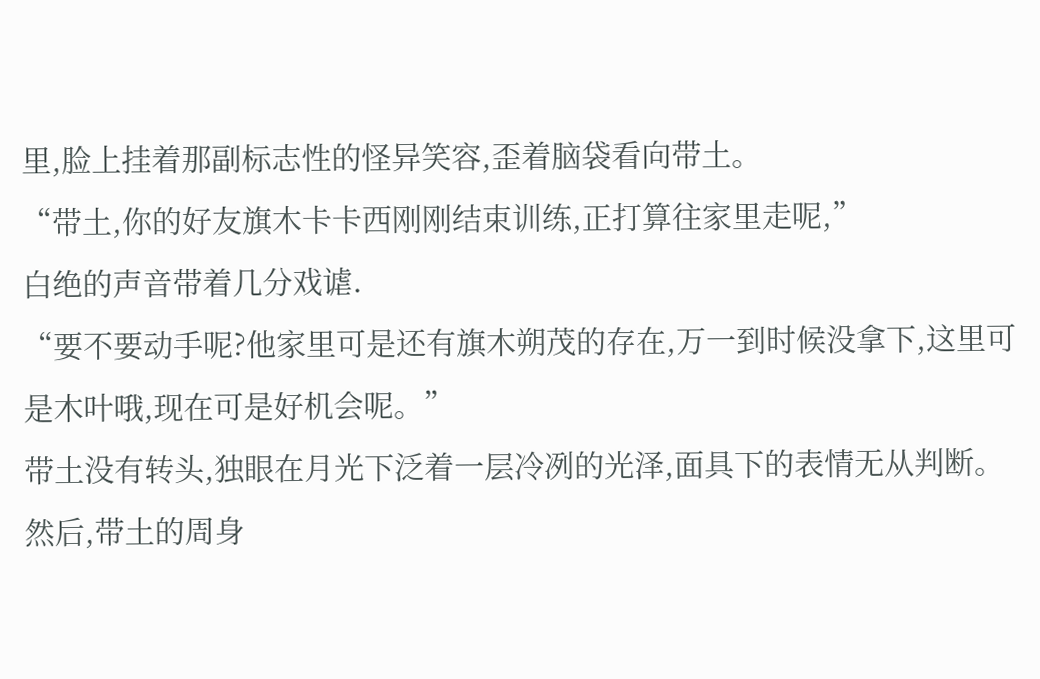里,脸上挂着那副标志性的怪异笑容,歪着脑袋看向带土。
“带土,你的好友旗木卡卡西刚刚结束训练,正打算往家里走呢,”
白绝的声音带着几分戏谑.
“要不要动手呢?他家里可是还有旗木朔茂的存在,万一到时候没拿下,这里可是木叶哦,现在可是好机会呢。”
带土没有转头,独眼在月光下泛着一层冷冽的光泽,面具下的表情无从判断。
然后,带土的周身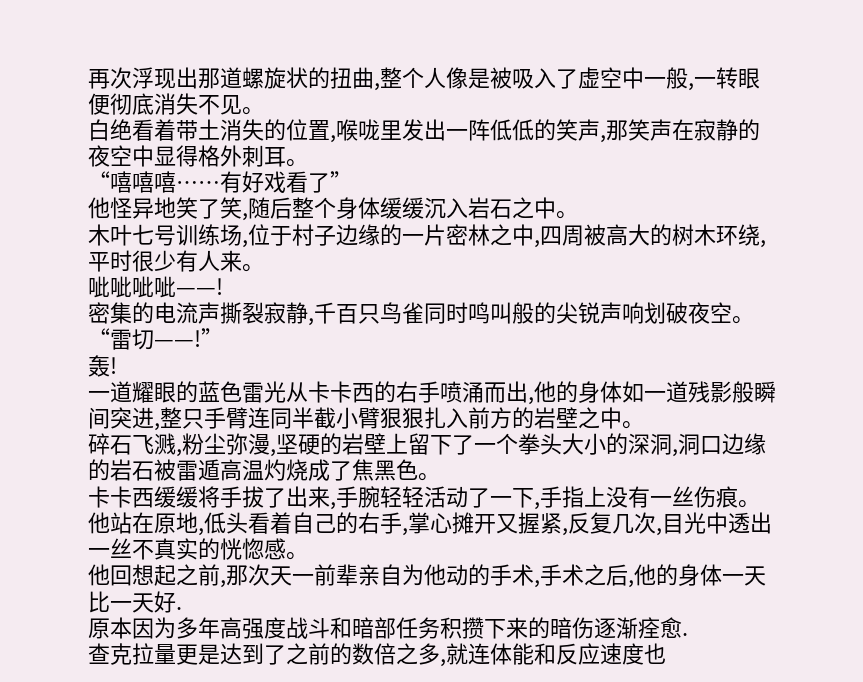再次浮现出那道螺旋状的扭曲,整个人像是被吸入了虚空中一般,一转眼便彻底消失不见。
白绝看着带土消失的位置,喉咙里发出一阵低低的笑声,那笑声在寂静的夜空中显得格外刺耳。
“嘻嘻嘻……有好戏看了”
他怪异地笑了笑,随后整个身体缓缓沉入岩石之中。
木叶七号训练场,位于村子边缘的一片密林之中,四周被高大的树木环绕,平时很少有人来。
呲呲呲呲——!
密集的电流声撕裂寂静,千百只鸟雀同时鸣叫般的尖锐声响划破夜空。
“雷切——!”
轰!
一道耀眼的蓝色雷光从卡卡西的右手喷涌而出,他的身体如一道残影般瞬间突进,整只手臂连同半截小臂狠狠扎入前方的岩壁之中。
碎石飞溅,粉尘弥漫,坚硬的岩壁上留下了一个拳头大小的深洞,洞口边缘的岩石被雷遁高温灼烧成了焦黑色。
卡卡西缓缓将手拔了出来,手腕轻轻活动了一下,手指上没有一丝伤痕。
他站在原地,低头看着自己的右手,掌心摊开又握紧,反复几次,目光中透出一丝不真实的恍惚感。
他回想起之前,那次天一前辈亲自为他动的手术,手术之后,他的身体一天比一天好.
原本因为多年高强度战斗和暗部任务积攒下来的暗伤逐渐痊愈.
查克拉量更是达到了之前的数倍之多,就连体能和反应速度也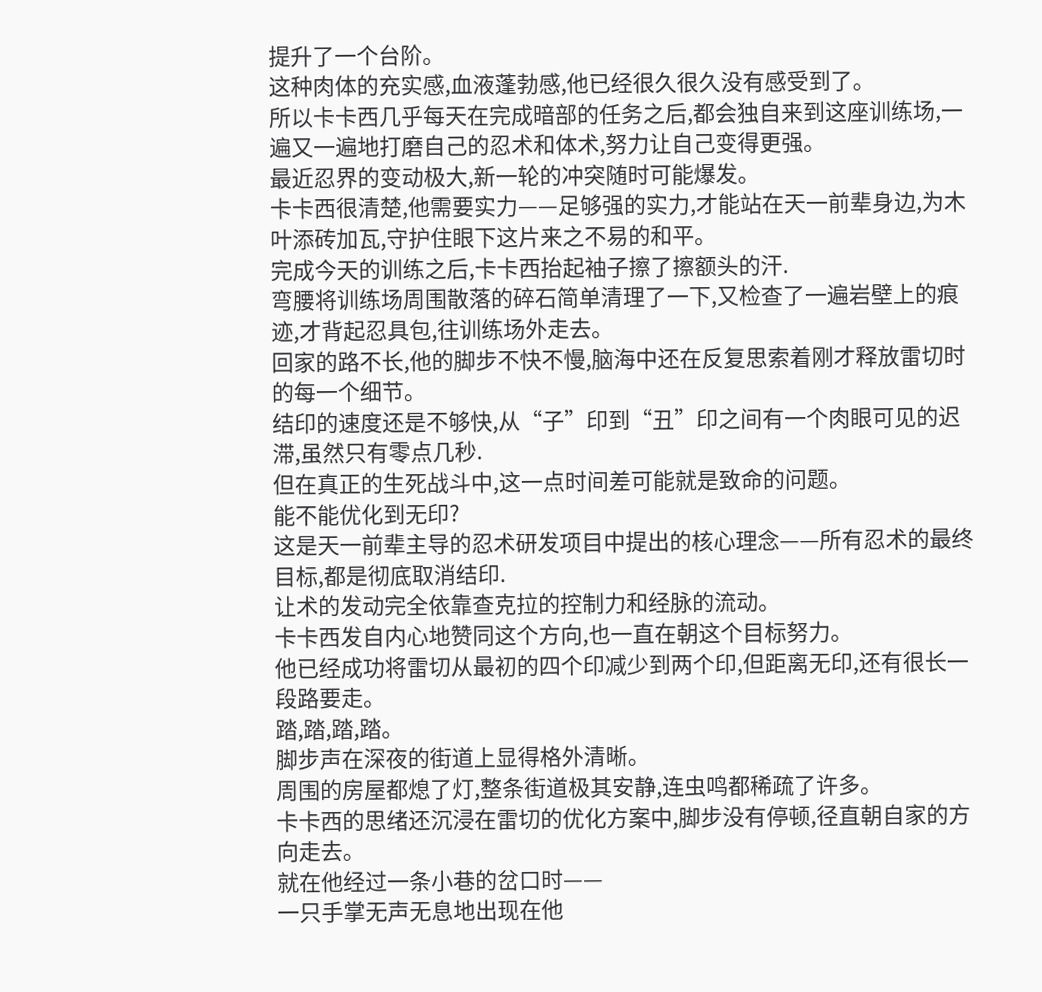提升了一个台阶。
这种肉体的充实感,血液蓬勃感,他已经很久很久没有感受到了。
所以卡卡西几乎每天在完成暗部的任务之后,都会独自来到这座训练场,一遍又一遍地打磨自己的忍术和体术,努力让自己变得更强。
最近忍界的变动极大,新一轮的冲突随时可能爆发。
卡卡西很清楚,他需要实力——足够强的实力,才能站在天一前辈身边,为木叶添砖加瓦,守护住眼下这片来之不易的和平。
完成今天的训练之后,卡卡西抬起袖子擦了擦额头的汗.
弯腰将训练场周围散落的碎石简单清理了一下,又检查了一遍岩壁上的痕迹,才背起忍具包,往训练场外走去。
回家的路不长,他的脚步不快不慢,脑海中还在反复思索着刚才释放雷切时的每一个细节。
结印的速度还是不够快,从“子”印到“丑”印之间有一个肉眼可见的迟滞,虽然只有零点几秒.
但在真正的生死战斗中,这一点时间差可能就是致命的问题。
能不能优化到无印?
这是天一前辈主导的忍术研发项目中提出的核心理念——所有忍术的最终目标,都是彻底取消结印.
让术的发动完全依靠查克拉的控制力和经脉的流动。
卡卡西发自内心地赞同这个方向,也一直在朝这个目标努力。
他已经成功将雷切从最初的四个印减少到两个印,但距离无印,还有很长一段路要走。
踏,踏,踏,踏。
脚步声在深夜的街道上显得格外清晰。
周围的房屋都熄了灯,整条街道极其安静,连虫鸣都稀疏了许多。
卡卡西的思绪还沉浸在雷切的优化方案中,脚步没有停顿,径直朝自家的方向走去。
就在他经过一条小巷的岔口时——
一只手掌无声无息地出现在他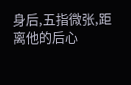身后,五指微张,距离他的后心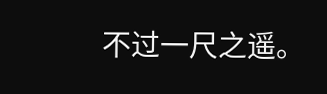不过一尺之遥。